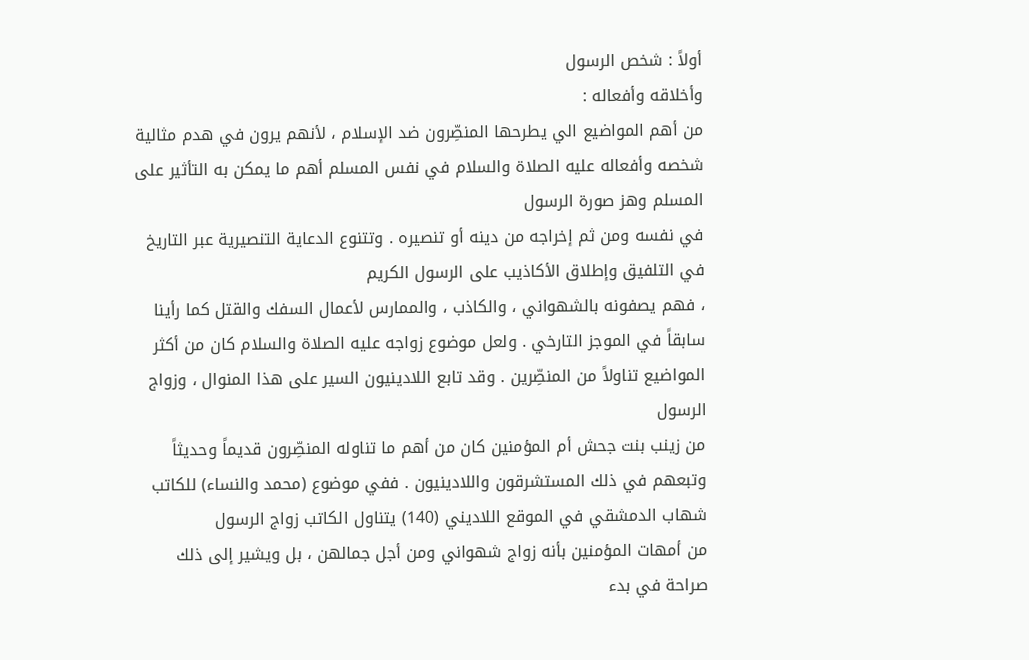أولاً : شخص الرسول
وأخلاقه وأفعاله :
من أهم المواضيع الي يطرحها المنصِّرون ضد الإسلام ، لأنهم يرون في هدم مثالية شخصه وأفعاله عليه الصلاة والسلام في نفس المسلم أهم ما يمكن به التأثير على المسلم وهز صورة الرسول
في نفسه ومن ثم إخراجه من دينه أو تنصيره . وتتنوع الدعاية التنصيرية عبر التاريخ في التلفيق وإطلاق الأكاذيب على الرسول الكريم
، فهم يصفونه بالشهواني ، والكاذب ، والممارس لأعمال السفك والقتل كما رأينا سابقاً في الموجز التارخي . ولعل موضوع زواجه عليه الصلاة والسلام كان من أكثر المواضيع تناولاً من المنصِّرين . وقد تابع اللادينيون السير على هذا المنوال ، وزواج الرسول
من زينب بنت جحش أم المؤمنين كان من أهم ما تناوله المنصِّرون قديماً وحديثاً وتبعهم في ذلك المستشرقون واللادينيون . ففي موضوع (محمد والنساء) للكاتب شهاب الدمشقي في الموقع اللاديني (140) يتناول الكاتب زواج الرسول
من أمهات المؤمنين بأنه زواج شهواني ومن أجل جمالهن ، بل ويشير إلى ذلك صراحة في بدء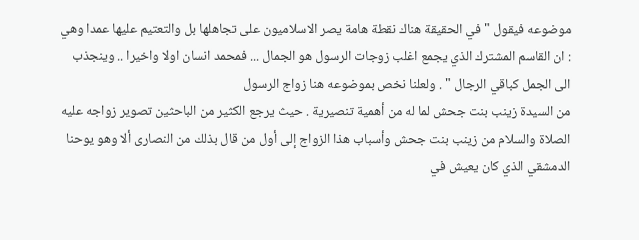موضوعه فيقول " في الحقيقة هناك نقطة هامة يصر الاسلاميون على تجاهلها بل والتعتيم عليها عمدا وهي : ان القاسم المشترك الذي يجمع اغلب زوجات الرسول هو الجمال ... فمحمد انسان اولا واخيرا .. وينجذب الى الجمل كباقي الرجال " . ولعلنا نخص بموضوعه هنا زواج الرسول
من السيدة زينب بنت جحش لما له من أهمية تنصيرية . حيث يرجع الكثير من الباحثين تصوير زواجه عليه الصلاة والسلام من زينب بنت جحش وأسباب هذا الزواج إلى أول من قال بذلك من النصارى ألا وهو يوحنا الدمشقي الذي كان يعيش في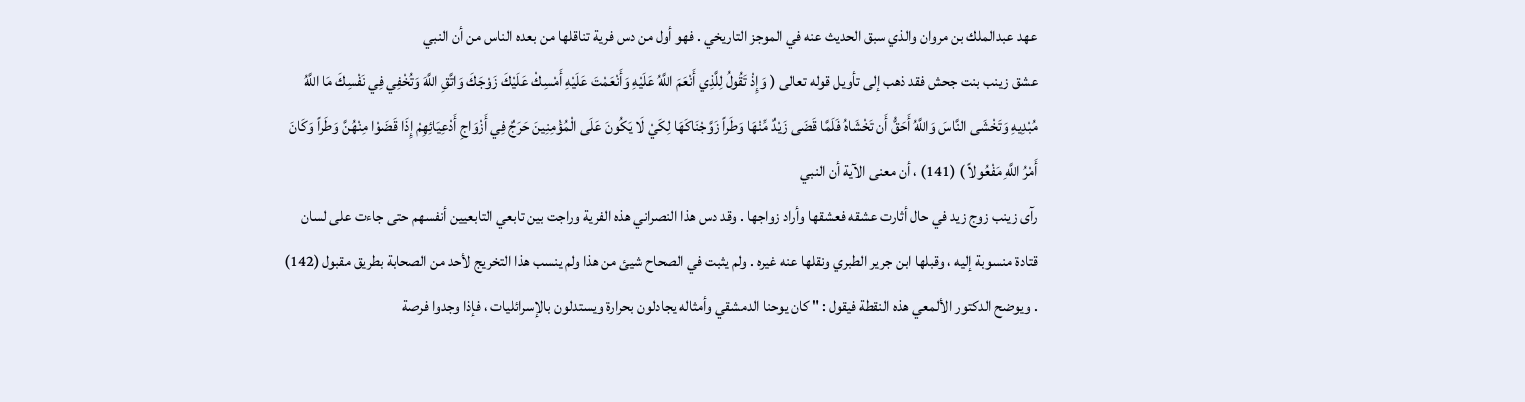عهد عبدالملك بن مروان والذي سبق الحديث عنه في الموجز التاريخي . فهو أول من دس فرية تناقلها من بعده الناس من أن النبي
عشق زينب بنت جحش فقد ذهب إلى تأويل قوله تعالى ( وَإِذْ تَقُولُ لِلَّذِي أَنْعَمَ اللَّهُ عَلَيْهِ وَأَنْعَمْتَ عَلَيْهِ أَمْسِكْ عَلَيْكَ زَوْجَكَ وَاتَّقِ اللَّهَ وَتُخْفِي فِي نَفْسِكَ مَا اللَّهُ مُبْدِيهِ وَتَخْشَى النَّاسَ وَاللَّهُ أَحَقُّ أَن تَخْشَاهُ فَلَمَّا قَضَى زَيْدٌ مِّنْهَا وَطَراً زَوَّجْنَاكَهَا لِكَيْ لَا يَكُونَ عَلَى الْمُؤْمِنِينَ حَرَجٌ فِي أَزْوَاجِ أَدْعِيَائِهِمْ إِذَا قَضَوْا مِنْهُنَّ وَطَراً وَكَانَ أَمْرُ اللَّهِ مَفْعُولاً ) (141) ، أن معنى الآية أن النبي
رآى زينب زوج زيد في حال أثارت عشقه فعشقها وأراد زواجها . وقد دس هذا النصراني هذه الفرية وراجت بين تابعي التابعيين أنفسهم حتى جاءت على لسان قتادة منسوبة إليه ، وقبلها ابن جرير الطبري ونقلها عنه غيره . ولم يثبت في الصحاح شيئ من هذا ولم ينسب هذا التخريج لأحد من الصحابة بطريق مقبول (142) . ويوضح الدكتور الألمعي هذه النقطة فيقول : " كان يوحنا الدمشقي وأمثاله يجادلون بحرارة ويستدلون بالإسرائليات ، فإذا وجدوا فرصة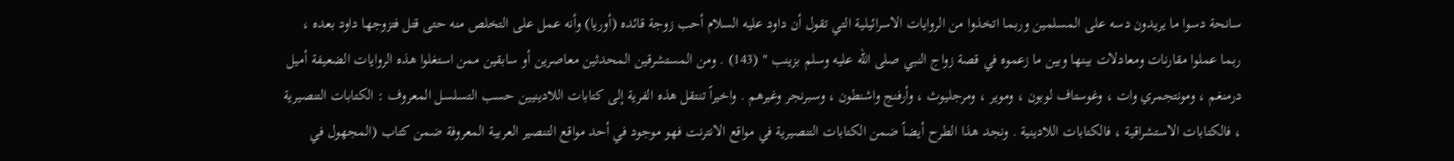سانحة دسوا ما يريدون دسه على المسلمين وربما اتخذوا من الروايات الاسرائيلية التي تقول أن داود عليه السلام أحب زوجة قائده (أوريا) وأنه عمل على التخلص منه حتى قتل فتزوجها داود بعده ، ربما عملوا مقارنات ومعادلات بينها وبين ما زعموه في قصة زواج النبي صلى الله عليه وسلم بزينب " (143) . ومن المستشرقين المحدثين معاصرين أو سابقين ممن استغلوا هذه الروايات الضعيفة أميل درمنغم ، ومونتجمري وات ، وغوستاف لوبون ، وموير ، ومرجليوث ، وأرفنج واشنطون ، وسبرنجر وغيرهم . واخيراً تنتقل هذه الفرية إلى كتابات اللادينيين حسب التسلسل المعروف : الكتابات التنصيرية ، فالكتابات الاستشراقية ، فالكتابات اللادينية . ونجد هذا الطرح أيضاً ضمن الكتابات التنصيرية في مواقع الانترنت فهو موجود في أحد مواقع التنصير العربية المعروفة ضمن كتاب (المجهول في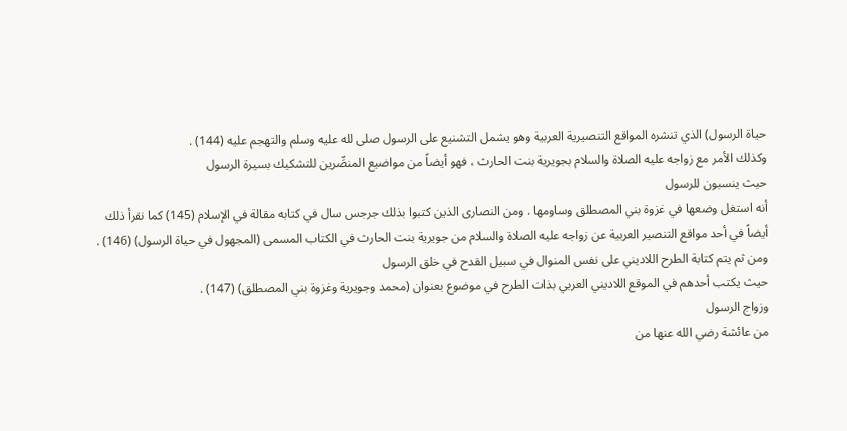حياة الرسول) الذي تنشره المواقع التنصيرية العربية وهو يشمل التشنيع على الرسول صلى لله عليه وسلم والتهجم عليه (144) .
وكذلك الأمر مع زواجه عليه الصلاة والسلام بجويرية بنت الحارث ، فهو أيضاً من مواضيع المنصِّرين للتشكيك بسيرة الرسول
حيث ينسبون للرسول
أنه استغل وضعها في غزوة بني المصطلق وساومها . ومن النصارى الذين كتبوا بذلك جرجس سال في كتابه مقالة في الإسلام (145) كما نقرأ ذلك أيضاً في أحد مواقع التنصير العربية عن زواجه عليه الصلاة والسلام من جويرية بنت الحارث في الكتاب المسمى (المجهول في حياة الرسول) (146) . ومن ثم يتم كتابة الطرح اللاديني على نفس المنوال في سبيل القدح في خلق الرسول
حيث يكتب أحدهم في الموقع اللاديني العربي بذات الطرح في موضوع بعنوان (محمد وجويرية وغزوة بني المصطلق) (147) .
وزواج الرسول
من عائشة رضي الله عنها من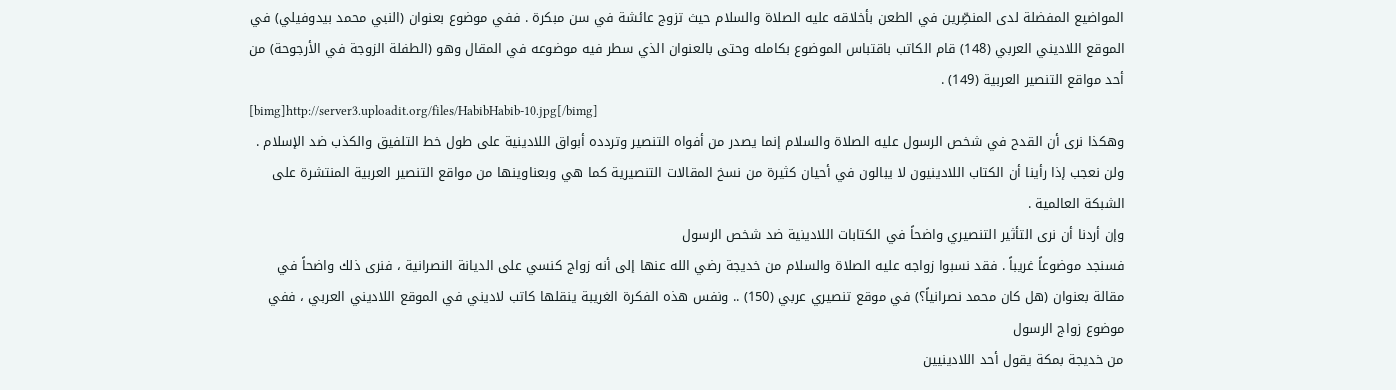المواضيع المفضلة لدى المنصِّرين في الطعن بأخلاقه عليه الصلاة والسلام حيث تزوج عائشة في سن مبكرة . ففي موضوع بعنوان (النبي محمد بيدوفيلي) في الموقع اللاديني العربي (148) قام الكاتب باقتباس الموضوع بكامله وحتى بالعنوان الذي سطر فيه موضوعه في المقال وهو (الطفلة الزوجة في الأرجوحة) من أحد مواقع التنصير العربية (149) .
[bimg]http://server3.uploadit.org/files/HabibHabib-10.jpg[/bimg]
وهكذا نرى أن القدح في شخص الرسول عليه الصلاة والسلام إنما يصدر من أفواه التنصير وتردده أبواق اللادينية على طول خط التلفيق والكذب ضد الإسلام . ولن نعجب إذا رأينا أن الكتاب اللادينيون لا يبالون في أحيان كثيرة من نسخ المقالات التنصيرية كما هي وبعناوينها من مواقع التنصير العربية المنتشرة على الشبكة العالمية .
وإن أردنا أن نرى التأثير التنصيري واضحاً في الكتابات اللادينية ضد شخص الرسول
فسنجد موضوعاً غريباً . فقد نسبوا زواجه عليه الصلاة والسلام من خديجة رضي الله عنها إلى أنه زواج كنسي على الديانة النصرانية ، فنرى ذلك واضحاً في مقالة بعنوان (هل كان محمد نصرانياً؟) في موقع تنصيري عربي (150) .. ونفس هذه الفكرة الغريبة ينقلها كاتب لاديني في الموقع اللاديني العربي ، ففي موضوع زواج الرسول
من خديجة بمكة يقول أحد اللادينيين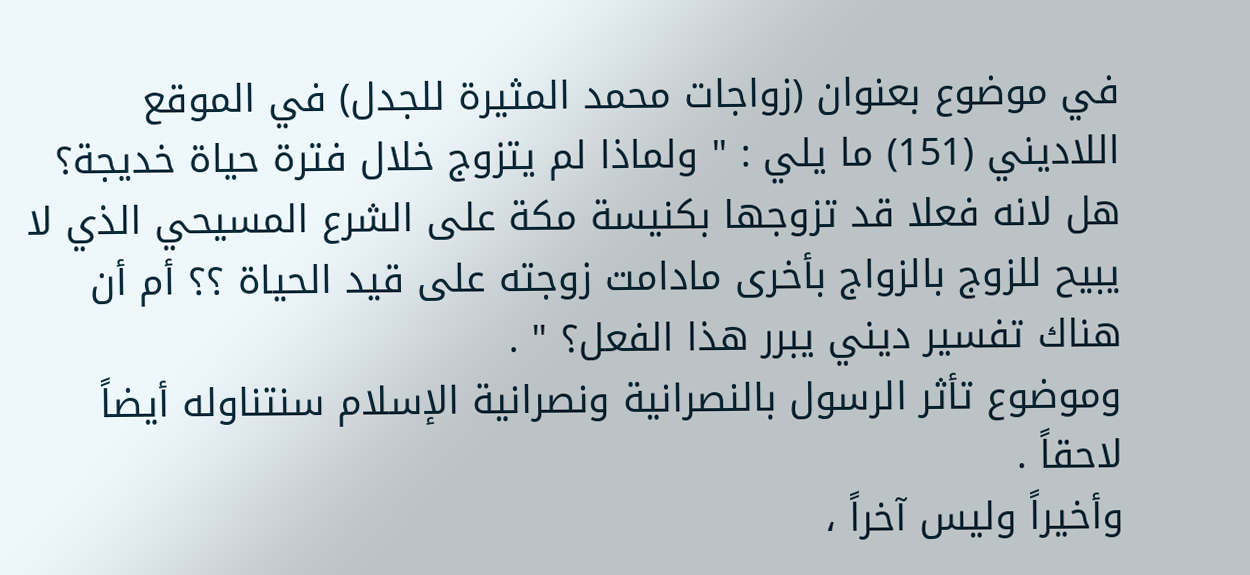في موضوع بعنوان (زواجات محمد المثيرة للجدل) في الموقع اللاديني (151) ما يلي : " ولماذا لم يتزوج خلال فترة حياة خديجة؟ هل لانه فعلا قد تزوجها بكنيسة مكة على الشرع المسيحي الذي لا يبيح للزوج بالزواج بأخرى مادامت زوجته على قيد الحياة ؟؟ أم أن هناك تفسير ديني يبرر هذا الفعل؟ " .
وموضوع تأثر الرسول بالنصرانية ونصرانية الإسلام سنتناوله أيضاً لاحقاً .
وأخيراً وليس آخراً ،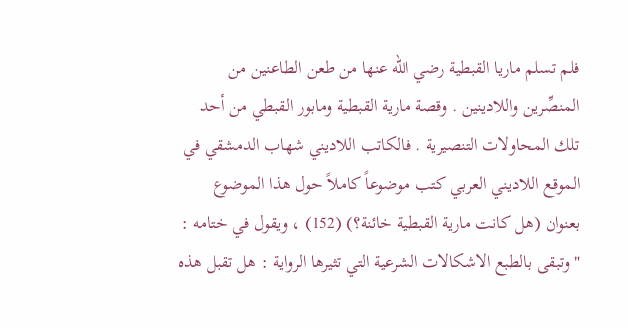فلم تسلم ماريا القبطية رضي الله عنها من طعن الطاعنين من المنصِّرين واللادينين . وقصة مارية القبطية ومابور القبطي من أحد تلك المحاولات التنصيرية . فالكاتب اللاديني شهاب الدمشقي في الموقع اللاديني العربي كتب موضوعاً كاملاً حول هذا الموضوع بعنوان (هل كانت مارية القبطية خائنة؟) (152) ، ويقول في ختامه : " وتبقى بالطبع الاشكالات الشرعية التي تثيرها الرواية : هل تقبل هذه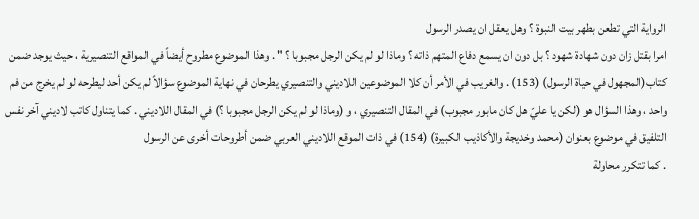الرواية التي تطعن بطهر بيت النبوة ؟ وهل يعقل ان يصدر الرسول
امرا بقتل زان دون شهادة شهود ؟ بل دون ان يسمع دفاع المتهم ذاته ؟ وماذا لو لم يكن الرجل مجبوبا ؟ " . وهذا الموضوع مطروح أيضاً في المواقع التنصيرية ، حيث يوجد ضمن كتاب(المجهول في حياة الرسول) (153) . والغريب في الأمر أن كلا الموضوعين اللاديني والتنصيري يطرحان في نهاية الموضوع سؤالاً لم يكن أحد ليطرحه لو لم يخرج من فم واحد ، وهذا السؤال هو (لكن يا عليّ هل كان مابور مجبوب) في المقال التنصيري ، و (وماذا لو لم يكن الرجل مجبوبا ؟) في المقال اللاديني . كما يتناول كاتب لاديني آخر نفس التلفيق في موضوع بعنوان (محمد وخديجة والأكاذيب الكبيرة) (154) في ذات الموقع اللاديني العربي ضمن أطروحات أخرى عن الرسول
. كما تتكرر محاولة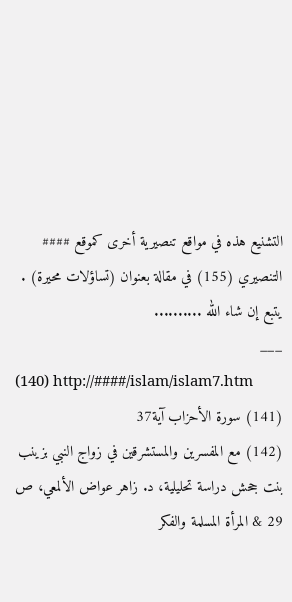التشنيع هذه في مواقع تنصيرية أخرى كموقع #### التنصيري (155) في مقالة بعنوان (تساؤلات محيرة) .
يتبع إن شاء الله ..........
___
(140) http://####/islam/islam7.htm
(141) سورة الأحزاب آية37
(142) مع المفسرين والمستشرقين في زواج النبي بزينب بنت جحش دراسة تحليلية، د. زاهر عواض الألمعي، ص 29 & المرأة المسلمة والفكر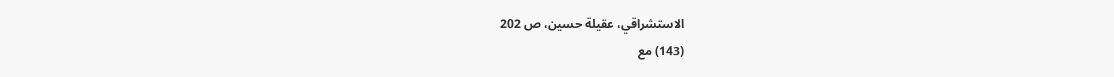الاستشراقي، عقيلة حسين، ص 202
(143) مع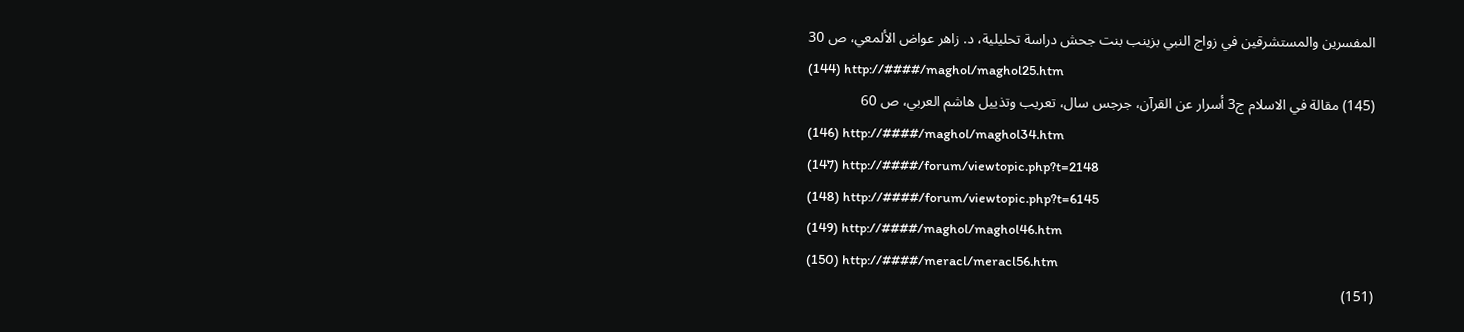المفسرين والمستشرقين في زواج النبي بزينب بنت جحش دراسة تحليلية، د. زاهر عواض الألمعي، ص 30
(144) http://####/maghol/maghol25.htm
(145) مقالة في الاسلام ج3 أسرار عن القرآن، جرجس سال، تعريب وتذييل هاشم العربي، ص 60
(146) http://####/maghol/maghol34.htm
(147) http://####/forum/viewtopic.php?t=2148
(148) http://####/forum/viewtopic.php?t=6145
(149) http://####/maghol/maghol46.htm
(150) http://####/meracl/meracl56.htm
(151)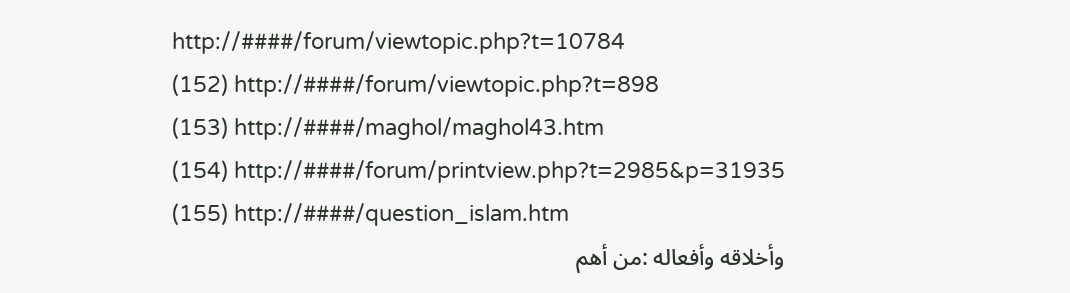http://####/forum/viewtopic.php?t=10784
(152) http://####/forum/viewtopic.php?t=898
(153) http://####/maghol/maghol43.htm
(154) http://####/forum/printview.php?t=2985&p=31935
(155) http://####/question_islam.htm
وأخلاقه وأفعاله :من أهم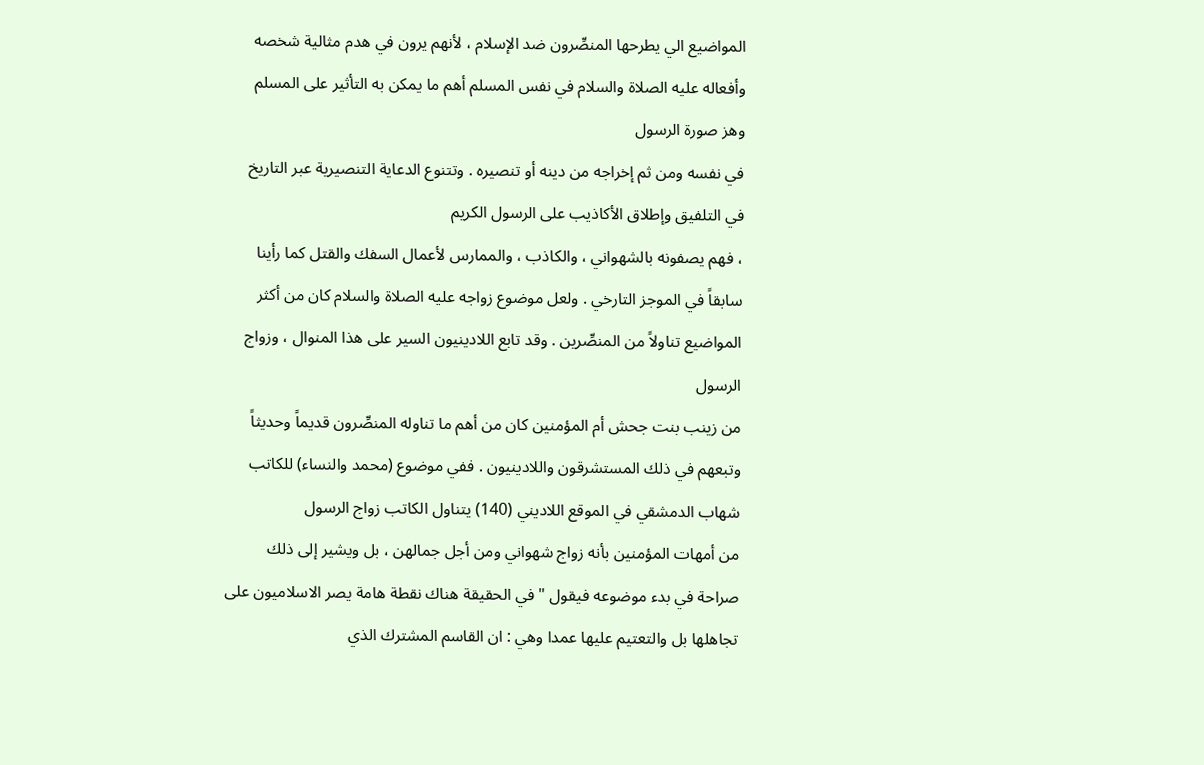المواضيع الي يطرحها المنصِّرون ضد الإسلام ، لأنهم يرون في هدم مثالية شخصه وأفعاله عليه الصلاة والسلام في نفس المسلم أهم ما يمكن به التأثير على المسلم وهز صورة الرسول
في نفسه ومن ثم إخراجه من دينه أو تنصيره . وتتنوع الدعاية التنصيرية عبر التاريخ في التلفيق وإطلاق الأكاذيب على الرسول الكريم
، فهم يصفونه بالشهواني ، والكاذب ، والممارس لأعمال السفك والقتل كما رأينا سابقاً في الموجز التارخي . ولعل موضوع زواجه عليه الصلاة والسلام كان من أكثر المواضيع تناولاً من المنصِّرين . وقد تابع اللادينيون السير على هذا المنوال ، وزواج الرسول
من زينب بنت جحش أم المؤمنين كان من أهم ما تناوله المنصِّرون قديماً وحديثاً وتبعهم في ذلك المستشرقون واللادينيون . ففي موضوع (محمد والنساء) للكاتب شهاب الدمشقي في الموقع اللاديني (140) يتناول الكاتب زواج الرسول
من أمهات المؤمنين بأنه زواج شهواني ومن أجل جمالهن ، بل ويشير إلى ذلك صراحة في بدء موضوعه فيقول " في الحقيقة هناك نقطة هامة يصر الاسلاميون على تجاهلها بل والتعتيم عليها عمدا وهي : ان القاسم المشترك الذي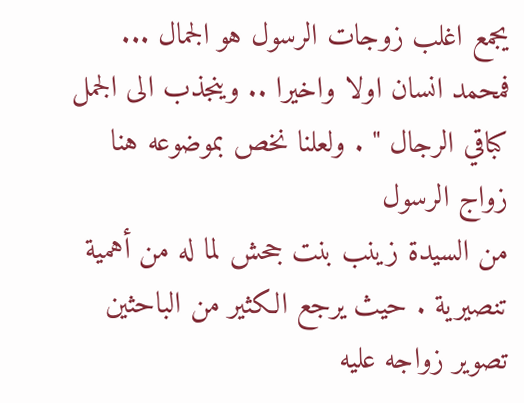يجمع اغلب زوجات الرسول هو الجمال ... فمحمد انسان اولا واخيرا .. وينجذب الى الجمل كباقي الرجال " . ولعلنا نخص بموضوعه هنا زواج الرسول
من السيدة زينب بنت جحش لما له من أهمية تنصيرية . حيث يرجع الكثير من الباحثين تصوير زواجه عليه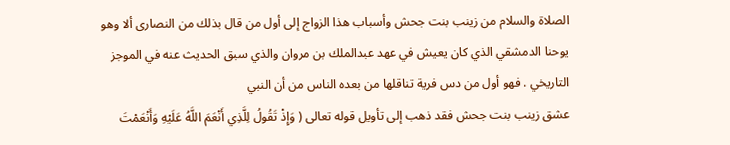الصلاة والسلام من زينب بنت جحش وأسباب هذا الزواج إلى أول من قال بذلك من النصارى ألا وهو يوحنا الدمشقي الذي كان يعيش في عهد عبدالملك بن مروان والذي سبق الحديث عنه في الموجز التاريخي . فهو أول من دس فرية تناقلها من بعده الناس من أن النبي
عشق زينب بنت جحش فقد ذهب إلى تأويل قوله تعالى ( وَإِذْ تَقُولُ لِلَّذِي أَنْعَمَ اللَّهُ عَلَيْهِ وَأَنْعَمْتَ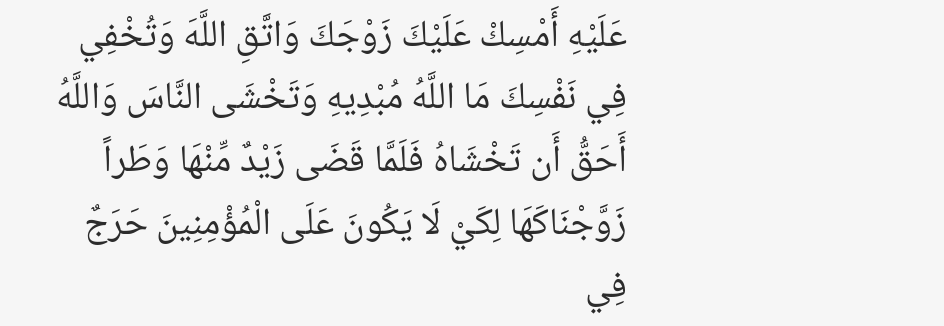عَلَيْهِ أَمْسِكْ عَلَيْكَ زَوْجَكَ وَاتَّقِ اللَّهَ وَتُخْفِي فِي نَفْسِكَ مَا اللَّهُ مُبْدِيهِ وَتَخْشَى النَّاسَ وَاللَّهُ أَحَقُّ أَن تَخْشَاهُ فَلَمَّا قَضَى زَيْدٌ مِّنْهَا وَطَراً زَوَّجْنَاكَهَا لِكَيْ لَا يَكُونَ عَلَى الْمُؤْمِنِينَ حَرَجٌ فِي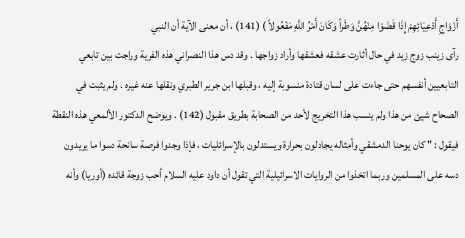أَزْوَاجِ أَدْعِيَائِهِمْ إِذَا قَضَوْا مِنْهُنَّ وَطَراً وَكَانَ أَمْرُ اللَّهِ مَفْعُولاً ) (141) ، أن معنى الآية أن النبي
رآى زينب زوج زيد في حال أثارت عشقه فعشقها وأراد زواجها . وقد دس هذا النصراني هذه الفرية وراجت بين تابعي التابعيين أنفسهم حتى جاءت على لسان قتادة منسوبة إليه ، وقبلها ابن جرير الطبري ونقلها عنه غيره . ولم يثبت في الصحاح شيئ من هذا ولم ينسب هذا التخريج لأحد من الصحابة بطريق مقبول (142) . ويوضح الدكتور الألمعي هذه النقطة فيقول : " كان يوحنا الدمشقي وأمثاله يجادلون بحرارة ويستدلون بالإسرائليات ، فإذا وجدوا فرصة سانحة دسوا ما يريدون دسه على المسلمين وربما اتخذوا من الروايات الاسرائيلية التي تقول أن داود عليه السلام أحب زوجة قائده (أوريا) وأنه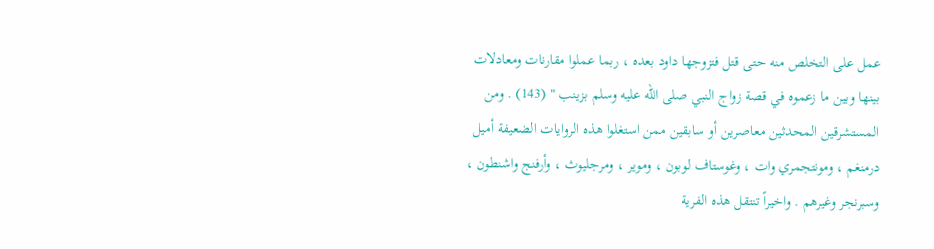عمل على التخلص منه حتى قتل فتزوجها داود بعده ، ربما عملوا مقارنات ومعادلات بينها وبين ما زعموه في قصة زواج النبي صلى الله عليه وسلم بزينب " (143) . ومن المستشرقين المحدثين معاصرين أو سابقين ممن استغلوا هذه الروايات الضعيفة أميل درمنغم ، ومونتجمري وات ، وغوستاف لوبون ، وموير ، ومرجليوث ، وأرفنج واشنطون ، وسبرنجر وغيرهم . واخيراً تنتقل هذه الفرية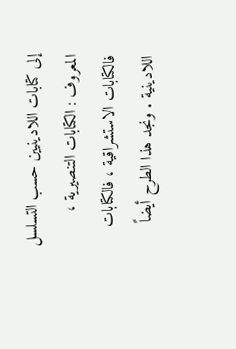إلى كتابات اللادينيين حسب التسلسل المعروف : الكتابات التنصيرية ، فالكتابات الاستشراقية ، فالكتابات اللادينية . ونجد هذا الطرح أيضاً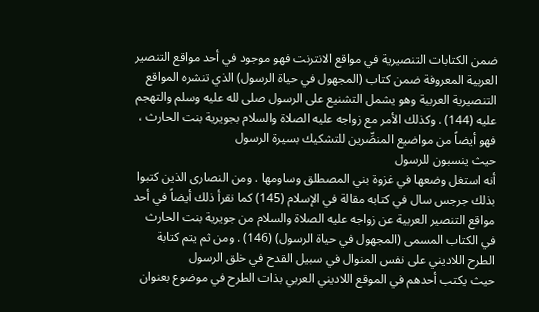ضمن الكتابات التنصيرية في مواقع الانترنت فهو موجود في أحد مواقع التنصير العربية المعروفة ضمن كتاب (المجهول في حياة الرسول) الذي تنشره المواقع التنصيرية العربية وهو يشمل التشنيع على الرسول صلى لله عليه وسلم والتهجم عليه (144) . وكذلك الأمر مع زواجه عليه الصلاة والسلام بجويرية بنت الحارث ، فهو أيضاً من مواضيع المنصِّرين للتشكيك بسيرة الرسول
حيث ينسبون للرسول
أنه استغل وضعها في غزوة بني المصطلق وساومها . ومن النصارى الذين كتبوا بذلك جرجس سال في كتابه مقالة في الإسلام (145) كما نقرأ ذلك أيضاً في أحد مواقع التنصير العربية عن زواجه عليه الصلاة والسلام من جويرية بنت الحارث في الكتاب المسمى (المجهول في حياة الرسول) (146) . ومن ثم يتم كتابة الطرح اللاديني على نفس المنوال في سبيل القدح في خلق الرسول
حيث يكتب أحدهم في الموقع اللاديني العربي بذات الطرح في موضوع بعنوان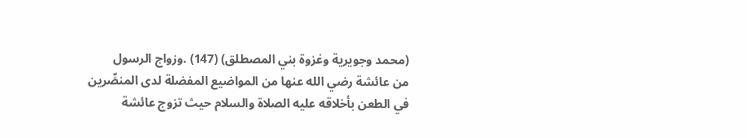(محمد وجويرية وغزوة بني المصطلق) (147) .وزواج الرسول
من عائشة رضي الله عنها من المواضيع المفضلة لدى المنصِّرين في الطعن بأخلاقه عليه الصلاة والسلام حيث تزوج عائشة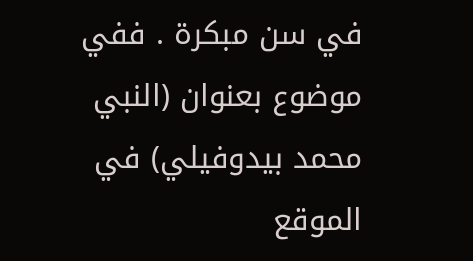في سن مبكرة . ففي موضوع بعنوان (النبي محمد بيدوفيلي) في الموقع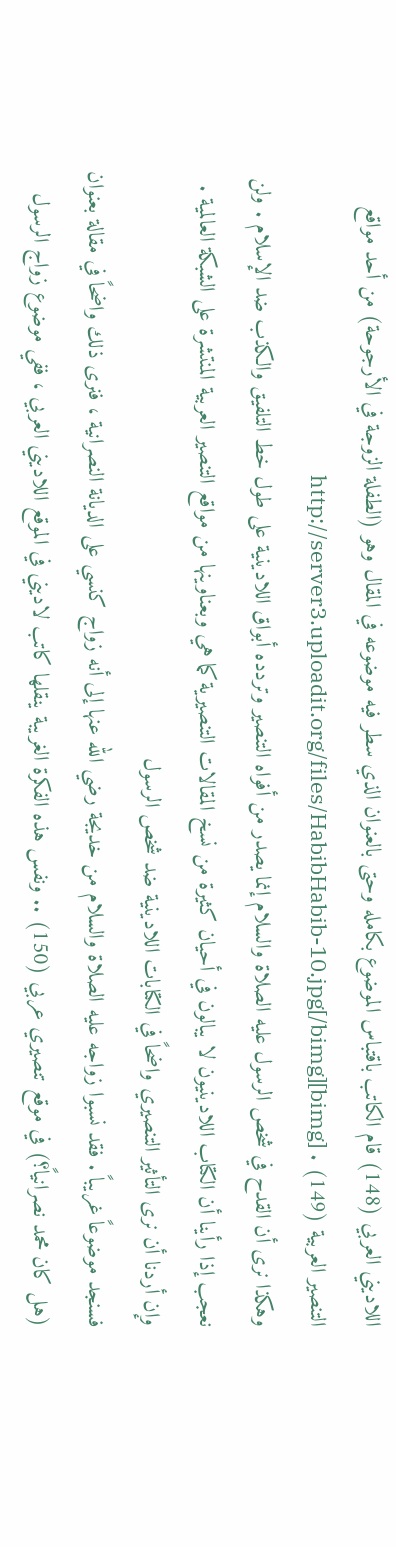اللاديني العربي (148) قام الكاتب باقتباس الموضوع بكامله وحتى بالعنوان الذي سطر فيه موضوعه في المقال وهو (الطفلة الزوجة في الأرجوحة) من أحد مواقع التنصير العربية (149) . [bimg]http://server3.uploadit.org/files/HabibHabib-10.jpg[/bimg]
وهكذا نرى أن القدح في شخص الرسول عليه الصلاة والسلام إنما يصدر من أفواه التنصير وتردده أبواق اللادينية على طول خط التلفيق والكذب ضد الإسلام . ولن نعجب إذا رأينا أن الكتاب اللادينيون لا يبالون في أحيان كثيرة من نسخ المقالات التنصيرية كما هي وبعناوينها من مواقع التنصير العربية المنتشرة على الشبكة العالمية .
وإن أردنا أن نرى التأثير التنصيري واضحاً في الكتابات اللادينية ضد شخص الرسول
فسنجد موضوعاً غريباً . فقد نسبوا زواجه عليه الصلاة والسلام من خديجة رضي الله عنها إلى أنه زواج كنسي على الديانة النصرانية ، فنرى ذلك واضحاً في مقالة بعنوان (هل كان محمد نصرانياً؟) في موقع تنصيري عربي (150) .. ونفس هذه الفكرة الغريبة ينقلها كاتب لاديني في الموقع اللاديني العربي ، ففي موضوع زواج الرسول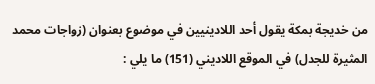من خديجة بمكة يقول أحد اللادينيين في موضوع بعنوان (زواجات محمد المثيرة للجدل) في الموقع اللاديني (151) ما يلي :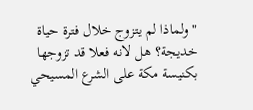" ولماذا لم يتزوج خلال فترة حياة خديجة؟ هل لانه فعلا قد تزوجها بكنيسة مكة على الشرع المسيحي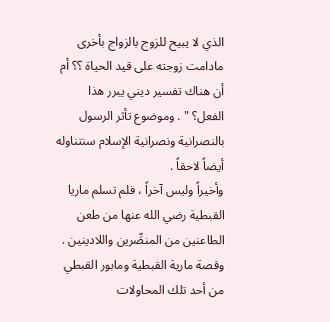الذي لا يبيح للزوج بالزواج بأخرى مادامت زوجته على قيد الحياة ؟؟ أم أن هناك تفسير ديني يبرر هذا الفعل؟ " . وموضوع تأثر الرسول بالنصرانية ونصرانية الإسلام سنتناوله أيضاً لاحقاً .
وأخيراً وليس آخراً ، فلم تسلم ماريا القبطية رضي الله عنها من طعن الطاعنين من المنصِّرين واللادينين . وقصة مارية القبطية ومابور القبطي من أحد تلك المحاولات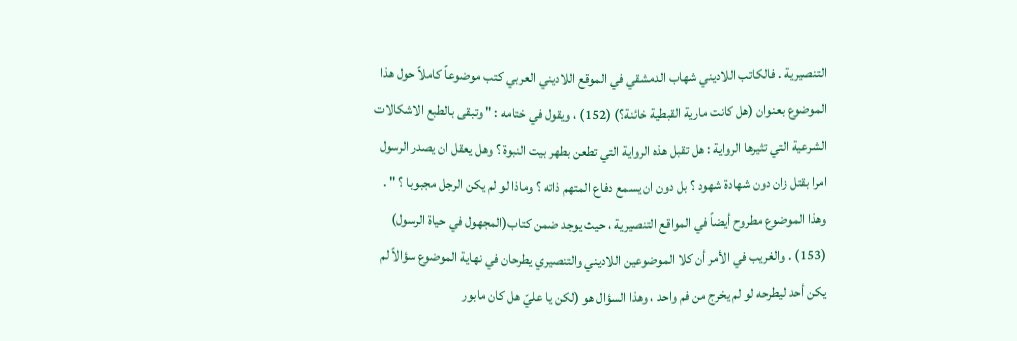التنصيرية . فالكاتب اللاديني شهاب الدمشقي في الموقع اللاديني العربي كتب موضوعاً كاملاً حول هذا الموضوع بعنوان (هل كانت مارية القبطية خائنة؟) (152) ، ويقول في ختامه : " وتبقى بالطبع الاشكالات الشرعية التي تثيرها الرواية : هل تقبل هذه الرواية التي تطعن بطهر بيت النبوة ؟ وهل يعقل ان يصدر الرسول
امرا بقتل زان دون شهادة شهود ؟ بل دون ان يسمع دفاع المتهم ذاته ؟ وماذا لو لم يكن الرجل مجبوبا ؟ " . وهذا الموضوع مطروح أيضاً في المواقع التنصيرية ، حيث يوجد ضمن كتاب(المجهول في حياة الرسول) (153) . والغريب في الأمر أن كلا الموضوعين اللاديني والتنصيري يطرحان في نهاية الموضوع سؤالاً لم يكن أحد ليطرحه لو لم يخرج من فم واحد ، وهذا السؤال هو (لكن يا عليّ هل كان مابور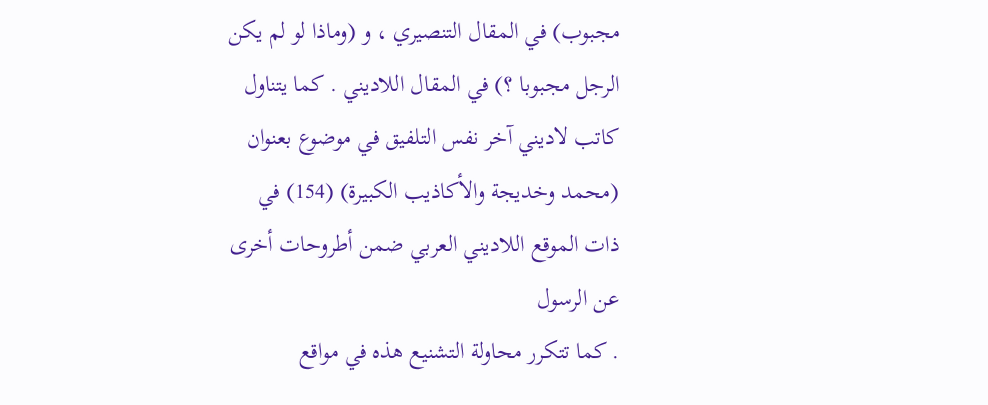مجبوب) في المقال التنصيري ، و (وماذا لو لم يكن الرجل مجبوبا ؟) في المقال اللاديني . كما يتناول كاتب لاديني آخر نفس التلفيق في موضوع بعنوان (محمد وخديجة والأكاذيب الكبيرة) (154) في ذات الموقع اللاديني العربي ضمن أطروحات أخرى عن الرسول
. كما تتكرر محاولة التشنيع هذه في مواقع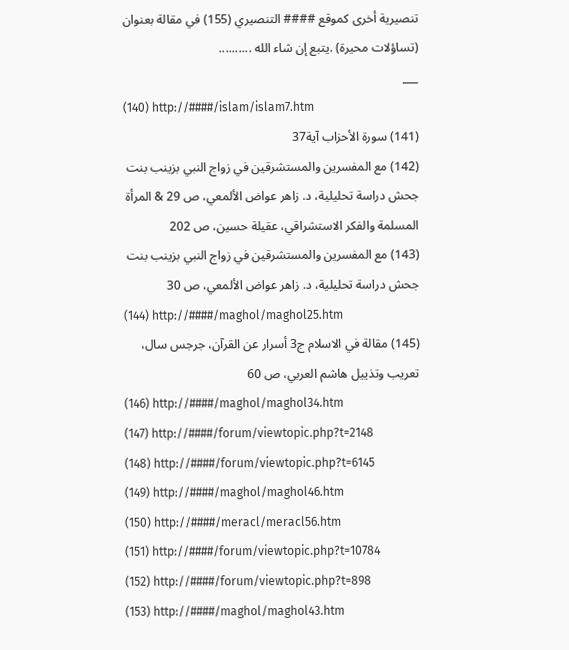تنصيرية أخرى كموقع #### التنصيري (155) في مقالة بعنوان (تساؤلات محيرة) .يتبع إن شاء الله ..........
___
(140) http://####/islam/islam7.htm
(141) سورة الأحزاب آية37
(142) مع المفسرين والمستشرقين في زواج النبي بزينب بنت جحش دراسة تحليلية، د. زاهر عواض الألمعي، ص 29 & المرأة المسلمة والفكر الاستشراقي، عقيلة حسين، ص 202
(143) مع المفسرين والمستشرقين في زواج النبي بزينب بنت جحش دراسة تحليلية، د. زاهر عواض الألمعي، ص 30
(144) http://####/maghol/maghol25.htm
(145) مقالة في الاسلام ج3 أسرار عن القرآن، جرجس سال، تعريب وتذييل هاشم العربي، ص 60
(146) http://####/maghol/maghol34.htm
(147) http://####/forum/viewtopic.php?t=2148
(148) http://####/forum/viewtopic.php?t=6145
(149) http://####/maghol/maghol46.htm
(150) http://####/meracl/meracl56.htm
(151) http://####/forum/viewtopic.php?t=10784
(152) http://####/forum/viewtopic.php?t=898
(153) http://####/maghol/maghol43.htm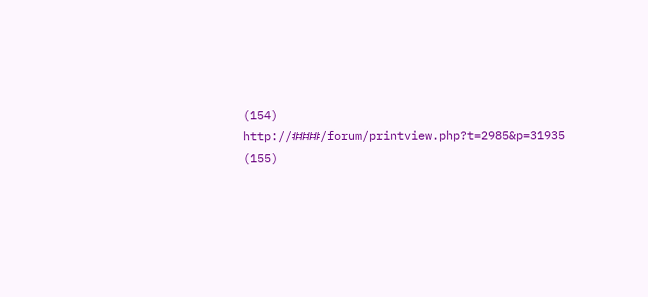(154) http://####/forum/printview.php?t=2985&p=31935
(155)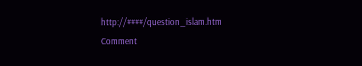http://####/question_islam.htm
Comment